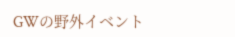GWの野外イベント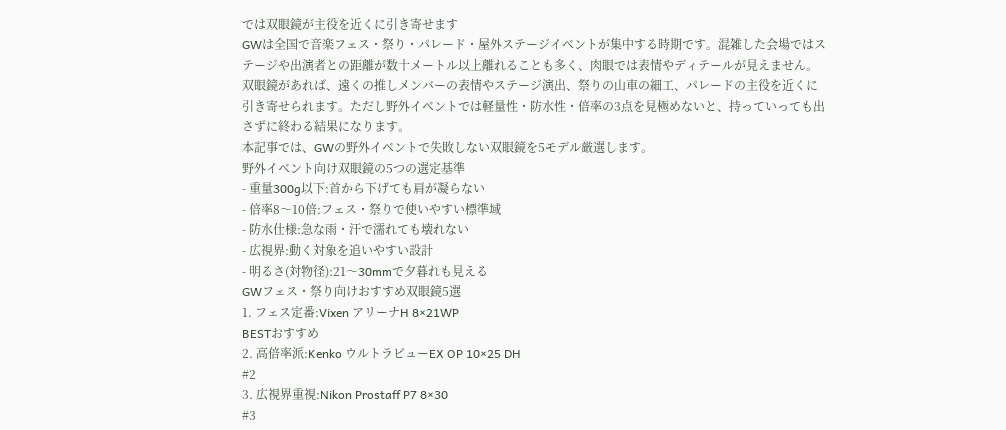では双眼鏡が主役を近くに引き寄せます
GWは全国で音楽フェス・祭り・パレード・屋外ステージイベントが集中する時期です。混雑した会場ではステージや出演者との距離が数十メートル以上離れることも多く、肉眼では表情やディテールが見えません。
双眼鏡があれば、遠くの推しメンバーの表情やステージ演出、祭りの山車の細工、パレードの主役を近くに引き寄せられます。ただし野外イベントでは軽量性・防水性・倍率の3点を見極めないと、持っていっても出さずに終わる結果になります。
本記事では、GWの野外イベントで失敗しない双眼鏡を5モデル厳選します。
野外イベント向け双眼鏡の5つの選定基準
- 重量300g以下:首から下げても肩が凝らない
- 倍率8〜10倍:フェス・祭りで使いやすい標準域
- 防水仕様:急な雨・汗で濡れても壊れない
- 広視界:動く対象を追いやすい設計
- 明るさ(対物径):21〜30mmで夕暮れも見える
GWフェス・祭り向けおすすめ双眼鏡5選
1. フェス定番:Vixen アリーナH 8×21WP
BESTおすすめ
2. 高倍率派:Kenko ウルトラビューEX OP 10×25 DH
#2
3. 広視界重視:Nikon Prostaff P7 8×30
#3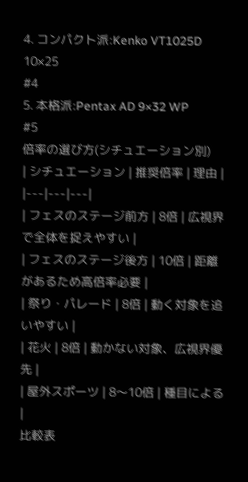4. コンパクト派:Kenko VT1025D 10×25
#4
5. 本格派:Pentax AD 9×32 WP
#5
倍率の選び方(シチュエーション別)
| シチュエーション | 推奨倍率 | 理由 |
|---|---|---|
| フェスのステージ前方 | 8倍 | 広視界で全体を捉えやすい |
| フェスのステージ後方 | 10倍 | 距離があるため高倍率必要 |
| 祭り・パレード | 8倍 | 動く対象を追いやすい |
| 花火 | 8倍 | 動かない対象、広視界優先 |
| 屋外スポーツ | 8〜10倍 | 種目による |
比較表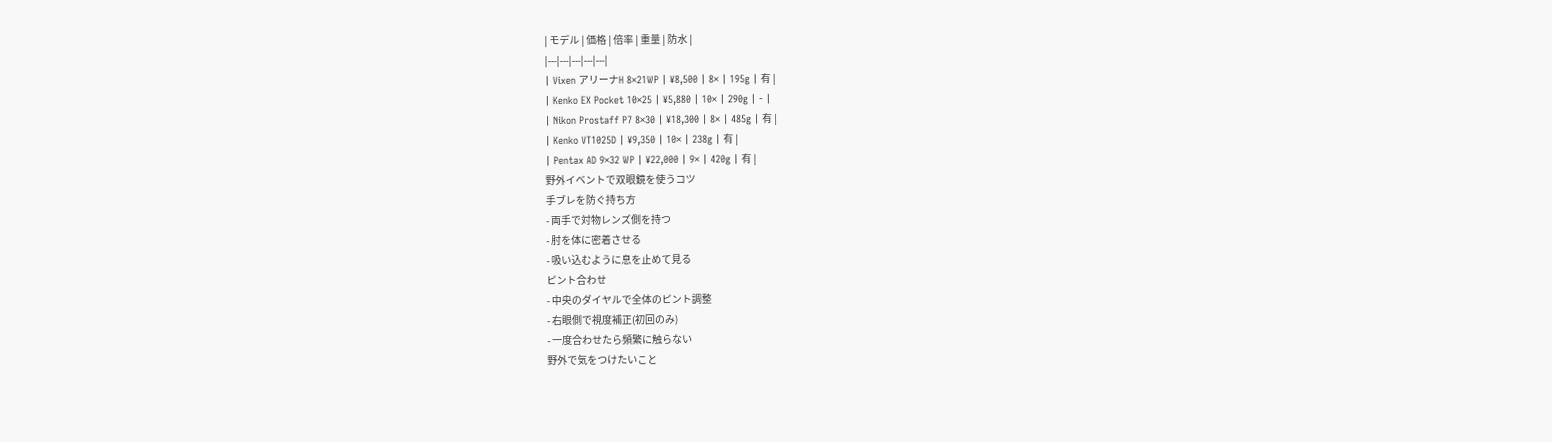| モデル | 価格 | 倍率 | 重量 | 防水 |
|---|---|---|---|---|
| Vixen アリーナH 8×21WP | ¥8,500 | 8× | 195g | 有 |
| Kenko EX Pocket 10×25 | ¥5,880 | 10× | 290g | - |
| Nikon Prostaff P7 8×30 | ¥18,300 | 8× | 485g | 有 |
| Kenko VT1025D | ¥9,350 | 10× | 238g | 有 |
| Pentax AD 9×32 WP | ¥22,000 | 9× | 420g | 有 |
野外イベントで双眼鏡を使うコツ
手ブレを防ぐ持ち方
- 両手で対物レンズ側を持つ
- 肘を体に密着させる
- 吸い込むように息を止めて見る
ピント合わせ
- 中央のダイヤルで全体のピント調整
- 右眼側で視度補正(初回のみ)
- 一度合わせたら頻繁に触らない
野外で気をつけたいこと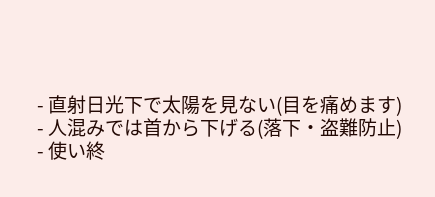- 直射日光下で太陽を見ない(目を痛めます)
- 人混みでは首から下げる(落下・盗難防止)
- 使い終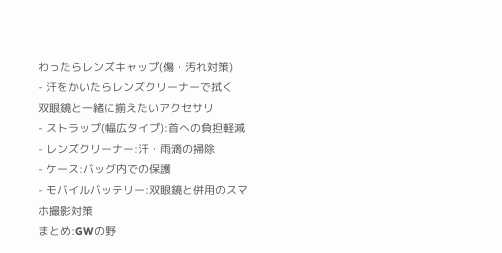わったらレンズキャップ(傷・汚れ対策)
- 汗をかいたらレンズクリーナーで拭く
双眼鏡と一緒に揃えたいアクセサリ
- ストラップ(幅広タイプ):首への負担軽減
- レンズクリーナー:汗・雨滴の掃除
- ケース:バッグ内での保護
- モバイルバッテリー:双眼鏡と併用のスマホ撮影対策
まとめ:GWの野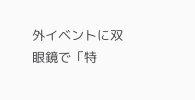外イベントに双眼鏡で「特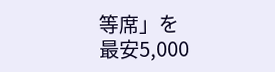等席」を
最安5,000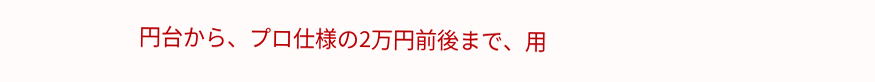円台から、プロ仕様の2万円前後まで、用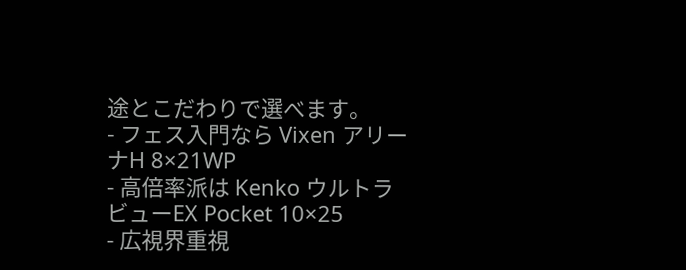途とこだわりで選べます。
- フェス入門なら Vixen アリーナH 8×21WP
- 高倍率派は Kenko ウルトラビューEX Pocket 10×25
- 広視界重視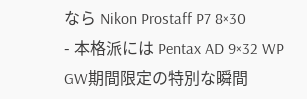なら Nikon Prostaff P7 8×30
- 本格派には Pentax AD 9×32 WP
GW期間限定の特別な瞬間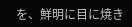を、鮮明に目に焼き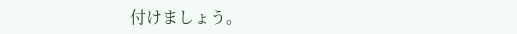付けましょう。